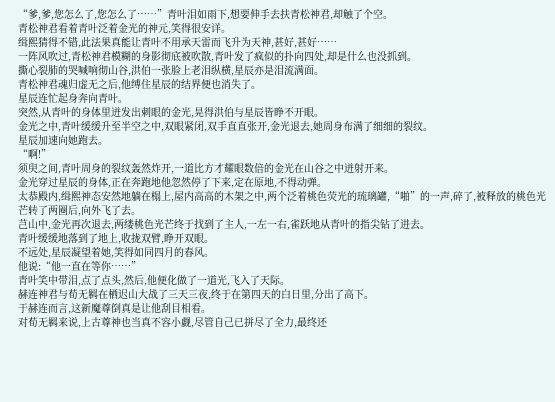“爹,爹,您怎么了,您怎么了……”青叶泪如雨下,想要伸手去扶青松神君,却触了个空。
青松神君看着青叶泛着金光的神元,笑得很安详。
缉熙猜得不错,此法果真能让青叶不用承天雷而飞升为天神,甚好,甚好……
一阵风吹过,青松神君模糊的身影彻底被吹散,青叶发了疯似的扑向四处,却是什么也没抓到。
撕心裂肺的哭喊响彻山谷,洪伯一张脸上老泪纵横,星辰亦是泪流满面。
青松神君魂归虚无之后,他缚住星辰的结界便也消失了。
星辰连忙起身奔向青叶。
突然,从青叶的身体里迸发出刺眼的金光,晃得洪伯与星辰皆睁不开眼。
金光之中,青叶缓缓升至半空之中,双眼紧闭,双手直直张开,金光退去,她周身布满了细细的裂纹。
星辰加速向她跑去。
“啊!”
须臾之间,青叶周身的裂纹轰然炸开,一道比方才耀眼数倍的金光在山谷之中迸射开来。
金光穿过星辰的身体,正在奔跑地他忽然停了下来,定在原地,不得动弹。
太恭殿内,缉熙神态安然地躺在榻上,屋内高高的木架之中,两个泛着桃色荧光的琉璃罐,“啪”的一声,碎了,被释放的桃色光芒转了两圈后,向外飞了去。
芑山中,金光再次退去,两缕桃色光芒终于找到了主人,一左一右,雀跃地从青叶的指尖钻了进去。
青叶缓缓地落到了地上,收拢双臂,睁开双眼。
不远处,星辰凝望着她,笑得如同四月的春风。
他说:“他一直在等你……”
青叶笑中带泪,点了点头,然后,他便化做了一道光,飞入了天际。
赫连神君与荀无羁在栖迟山大战了三天三夜,终于在第四天的白日里,分出了高下。
于赫连而言,这新魔尊倒真是让他刮目相看。
对荀无羁来说,上古尊神也当真不容小觑,尽管自己已拼尽了全力,最终还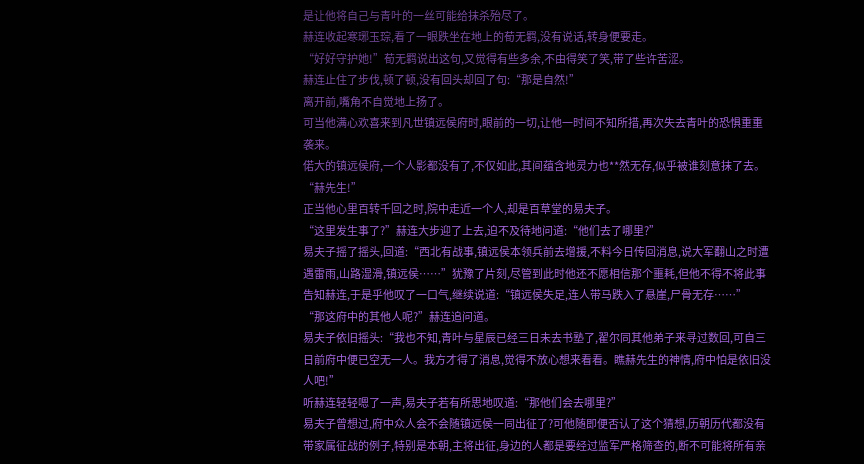是让他将自己与青叶的一丝可能给抹杀殆尽了。
赫连收起寒琊玉琮,看了一眼跌坐在地上的荀无羁,没有说话,转身便要走。
“好好守护她!”荀无羁说出这句,又觉得有些多余,不由得笑了笑,带了些许苦涩。
赫连止住了步伐,顿了顿,没有回头却回了句:“那是自然!”
离开前,嘴角不自觉地上扬了。
可当他满心欢喜来到凡世镇远侯府时,眼前的一切,让他一时间不知所措,再次失去青叶的恐惧重重袭来。
偌大的镇远侯府,一个人影都没有了,不仅如此,其间蕴含地灵力也**然无存,似乎被谁刻意抹了去。
“赫先生!”
正当他心里百转千回之时,院中走近一个人,却是百草堂的易夫子。
“这里发生事了?”赫连大步迎了上去,迫不及待地问道:“他们去了哪里?”
易夫子摇了摇头,回道:“西北有战事,镇远侯本领兵前去增援,不料今日传回消息,说大军翻山之时遭遇雷雨,山路湿滑,镇远侯……”犹豫了片刻,尽管到此时他还不愿相信那个噩耗,但他不得不将此事告知赫连,于是乎他叹了一口气,继续说道:“镇远侯失足,连人带马跌入了悬崖,尸骨无存……”
“那这府中的其他人呢?”赫连追问道。
易夫子依旧摇头:“我也不知,青叶与星辰已经三日未去书塾了,翟尔同其他弟子来寻过数回,可自三日前府中便已空无一人。我方才得了消息,觉得不放心想来看看。瞧赫先生的神情,府中怕是依旧没人吧!”
听赫连轻轻嗯了一声,易夫子若有所思地叹道:“那他们会去哪里?”
易夫子曾想过,府中众人会不会随镇远侯一同出征了?可他随即便否认了这个猜想,历朝历代都没有带家属征战的例子,特别是本朝,主将出征,身边的人都是要经过监军严格筛查的,断不可能将所有亲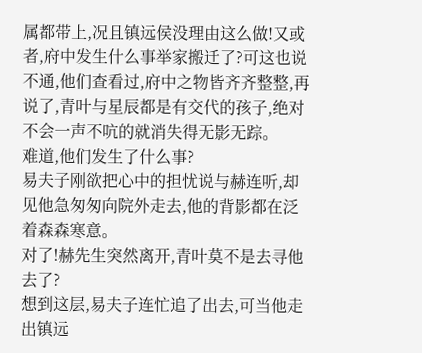属都带上,况且镇远侯没理由这么做!又或者,府中发生什么事举家搬迁了?可这也说不通,他们查看过,府中之物皆齐齐整整,再说了,青叶与星辰都是有交代的孩子,绝对不会一声不吭的就消失得无影无踪。
难道,他们发生了什么事?
易夫子刚欲把心中的担忧说与赫连听,却见他急匆匆向院外走去,他的背影都在泛着森森寒意。
对了!赫先生突然离开,青叶莫不是去寻他去了?
想到这层,易夫子连忙追了出去,可当他走出镇远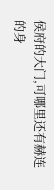侯府的大门,可哪里还有赫连的身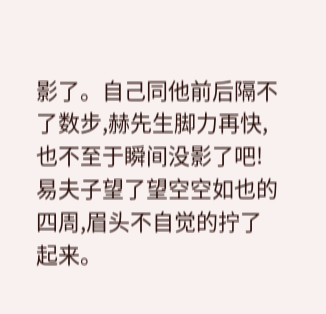影了。自己同他前后隔不了数步,赫先生脚力再快,也不至于瞬间没影了吧!易夫子望了望空空如也的四周,眉头不自觉的拧了起来。